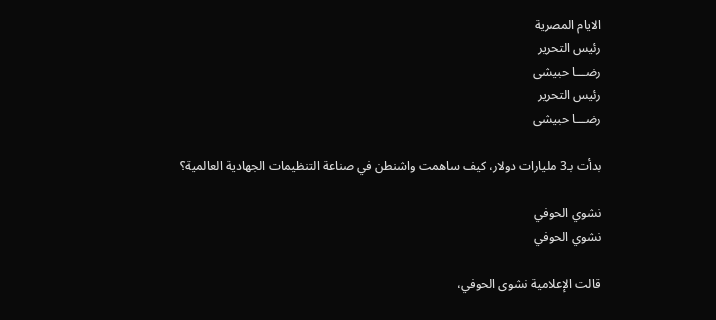الايام المصرية
رئيس التحرير
رضـــا حبيشى
رئيس التحرير
رضـــا حبيشى

بدأت بـ3 مليارات دولار، كيف ساهمت واشنطن في صناعة التنظيمات الجهادية العالمية؟

نشوي الحوفي
نشوي الحوفي

قالت الإعلامية نشوى الحوفي،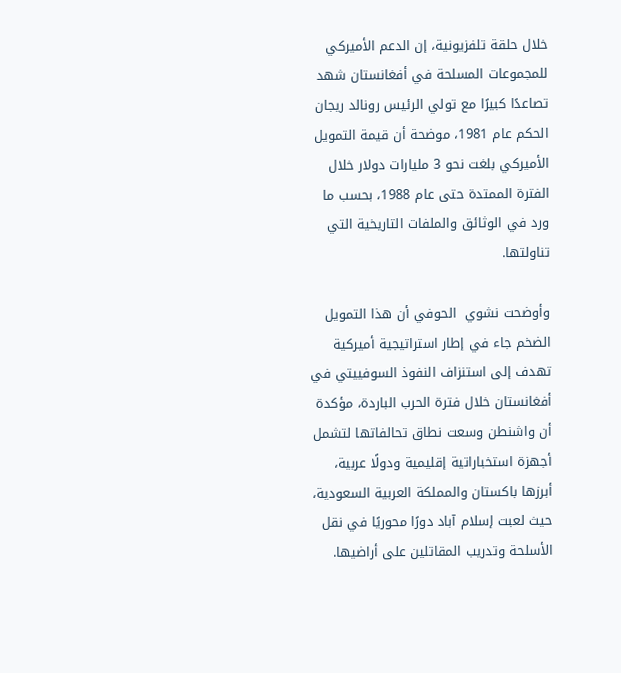خلال حلقة تلفزيونية، إن الدعم الأميركي للمجموعات المسلحة في أفغانستان شهد تصاعدًا كبيرًا مع تولي الرئيس رونالد ريجان الحكم عام 1981، موضحة أن قيمة التمويل الأميركي بلغت نحو 3 مليارات دولار خلال الفترة الممتدة حتى عام 1988، بحسب ما ورد في الوثائق والملفات التاريخية التي تناولتها.

وأوضحت نشوي  الحوفي أن هذا التمويل الضخم جاء في إطار استراتيجية أميركية تهدف إلى استنزاف النفوذ السوفييتي في أفغانستان خلال فترة الحرب الباردة، مؤكدة أن واشنطن وسعت نطاق تحالفاتها لتشمل أجهزة استخباراتية إقليمية ودولًا عربية، أبرزها باكستان والمملكة العربية السعودية، حيث لعبت إسلام آباد دورًا محوريًا في نقل الأسلحة وتدريب المقاتلين على أراضيها.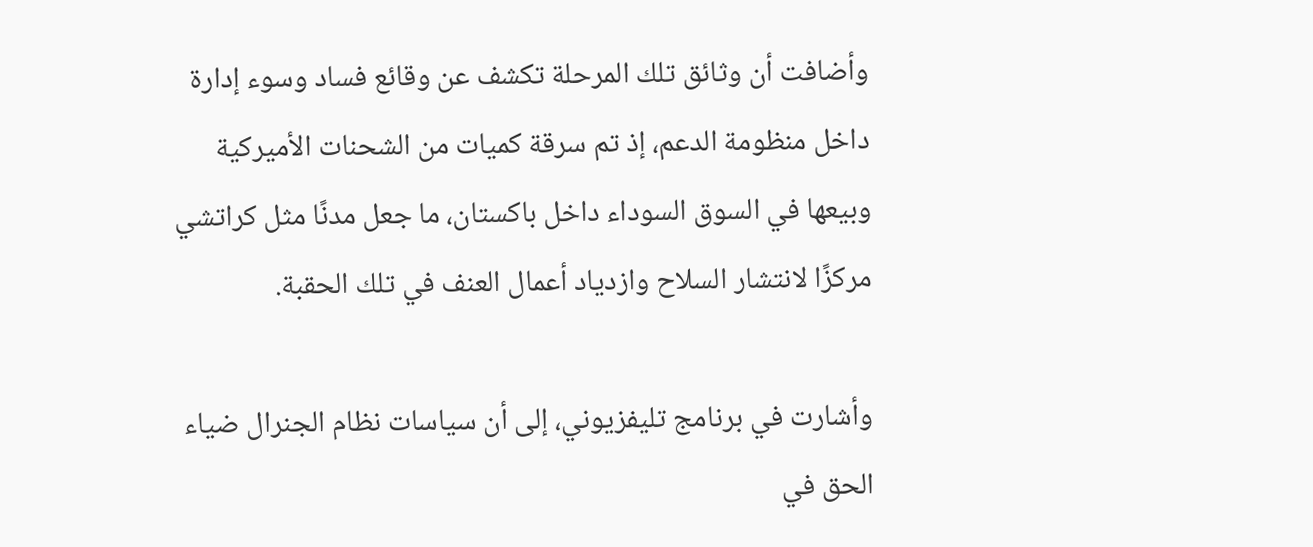وأضافت أن وثائق تلك المرحلة تكشف عن وقائع فساد وسوء إدارة داخل منظومة الدعم، إذ تم سرقة كميات من الشحنات الأميركية وبيعها في السوق السوداء داخل باكستان، ما جعل مدنًا مثل كراتشي مركزًا لانتشار السلاح وازدياد أعمال العنف في تلك الحقبة.

وأشارت في برنامج تليفزيوني، إلى أن سياسات نظام الجنرال ضياء الحق في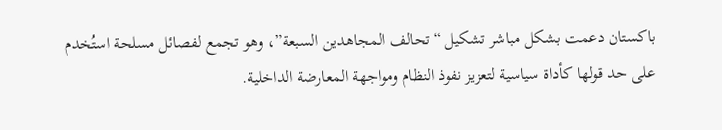باكستان دعمت بشكل مباشر تشكيل “تحالف المجاهدين السبعة”، وهو تجمع لفصائل مسلحة استُخدم على حد قولها كأداة سياسية لتعزيز نفوذ النظام ومواجهة المعارضة الداخلية.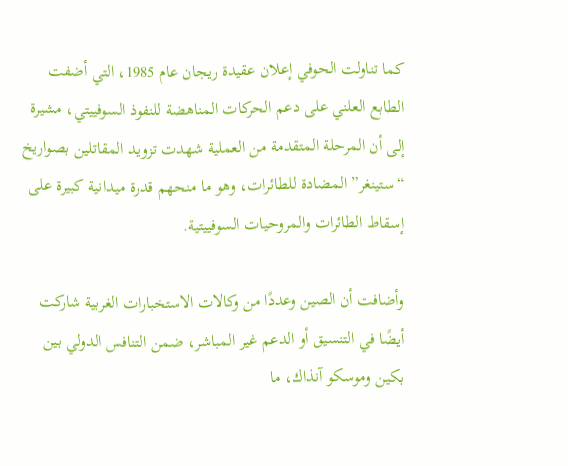كما تناولت الحوفي إعلان عقيدة ريجان عام 1985، التي أضفت الطابع العلني على دعم الحركات المناهضة للنفوذ السوفييتي، مشيرة إلى أن المرحلة المتقدمة من العملية شهدت تزويد المقاتلين بصواريخ “ستينغر” المضادة للطائرات، وهو ما منحهم قدرة ميدانية كبيرة على إسقاط الطائرات والمروحيات السوفييتية.

وأضافت أن الصين وعددًا من وكالات الاستخبارات الغربية شاركت أيضًا في التنسيق أو الدعم غير المباشر، ضمن التنافس الدولي بين بكين وموسكو آنذاك، ما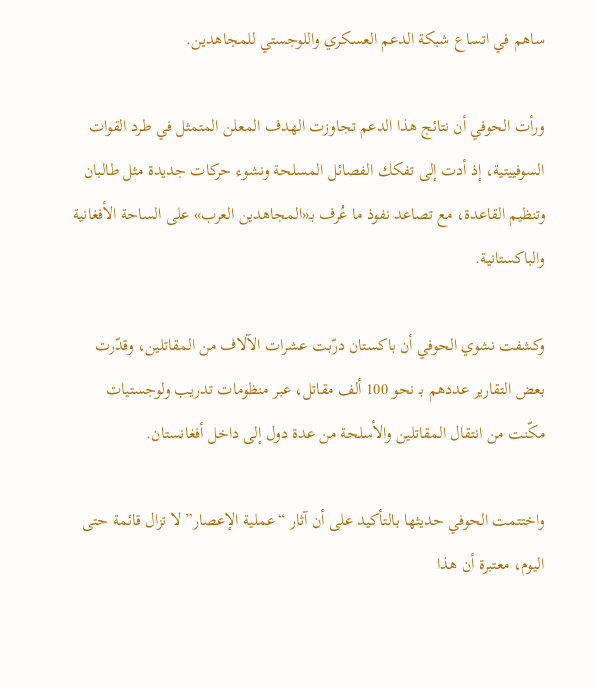ساهم في اتساع شبكة الدعم العسكري واللوجستي للمجاهدين.

ورأت الحوفي أن نتائج هذا الدعم تجاوزت الهدف المعلن المتمثل في طرد القوات السوفييتية، إذ أدت إلى تفكك الفصائل المسلحة ونشوء حركات جديدة مثل طالبان وتنظيم القاعدة، مع تصاعد نفوذ ما عُرف بـ«المجاهدين العرب» على الساحة الأفغانية والباكستانية.

وكشفت نشوي الحوفي أن باكستان درّبت عشرات الآلاف من المقاتلين، وقدّرت بعض التقارير عددهم بـ نحو 100 ألف مقاتل، عبر منظومات تدريب ولوجستيات مكّنت من انتقال المقاتلين والأسلحة من عدة دول إلى داخل أفغانستان.

واختتمت الحوفي حديثها بالتأكيد على أن آثار “عملية الإعصار” لا تزال قائمة حتى اليوم، معتبرة أن هذا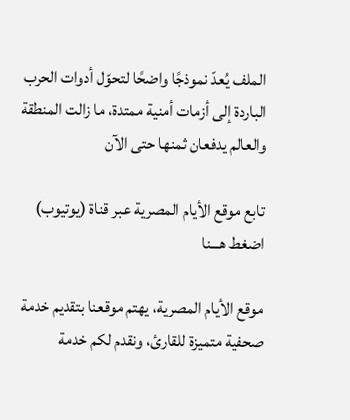الملف يُعدّ نموذجًا واضحًا لتحوّل أدوات الحرب الباردة إلى أزمات أمنية ممتدة، ما زالت المنطقة والعالم يدفعان ثمنها حتى الآن

تابع موقع الأيام المصرية عبر قناة (يوتيوب) اضغط هـــنا

موقع الأيام المصرية، يهتم موقعنا بتقديم خدمة صحفية متميزة للقارئ، ونقدم لكم خدمة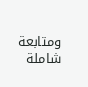ومتابعة شاملة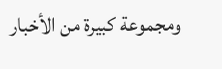ومجموعة كبيرة من الأخبار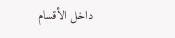داخل الأقسام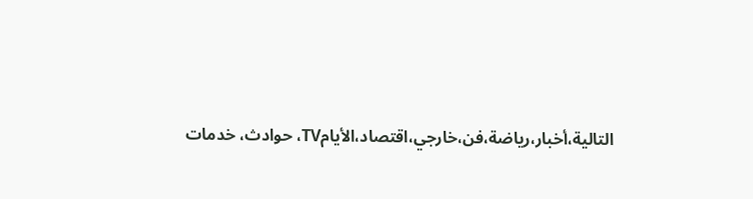التالية،أخبار،رياضة،فن،خارجي،اقتصاد،الأيامTV، حوادث، خدمات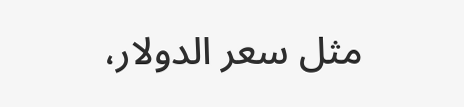مثل سعر الدولار،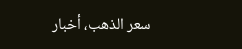سعر الذهب، أخبار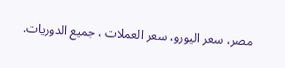مصر، سعر اليورو، سعر العملات ، جميع الدوريات.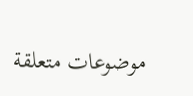موضوعات متعلقة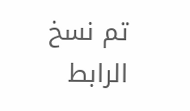تم نسخ الرابط